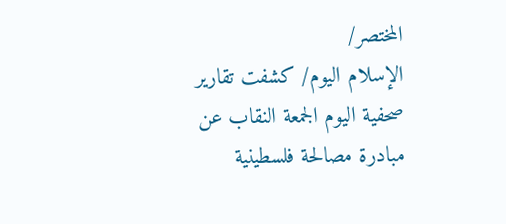المختصر/
الإسلام اليوم/ كشفت تقارير صحفية اليوم الجمعة النقاب عن مبادرة مصالحة فلسطينية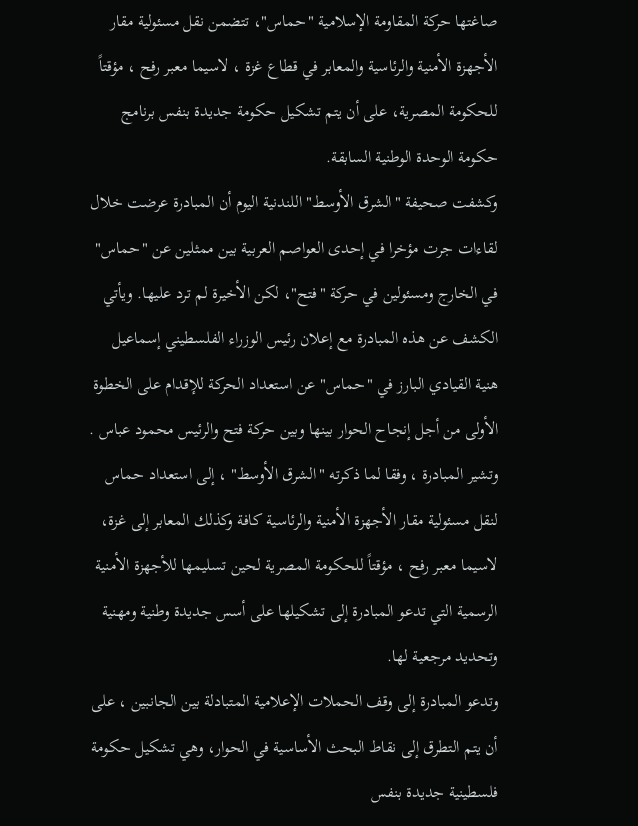صاغتها حركة المقاومة الإسلامية "حماس"، تتضمن نقل مسئولية مقار الأجهزة الأمنية والرئاسية والمعابر في قطاع غزة ، لاسيما معبر رفح ، مؤقتاً للحكومة المصرية، على أن يتم تشكيل حكومة جديدة بنفس برنامج حكومة الوحدة الوطنية السابقة.
وكشفت صحيفة "الشرق الأوسط" اللندنية اليوم أن المبادرة عرضت خلال لقاءات جرت مؤخرا في إحدى العواصم العربية بين ممثلين عن "حماس" في الخارج ومسئولين في حركة "فتح"، لكن الأخيرة لم ترد عليها. ويأتي الكشف عن هذه المبادرة مع إعلان رئيس الوزراء الفلسطيني إسماعيل هنية القيادي البارز في "حماس" عن استعداد الحركة للإقدام على الخطوة الأولى من أجل إنجاح الحوار بينها وبين حركة فتح والرئيس محمود عباس .
وتشير المبادرة ، وفقا لما ذكرته "الشرق الأوسط" ، إلى استعداد حماس لنقل مسئولية مقار الأجهزة الأمنية والرئاسية كافة وكذلك المعابر إلى غزة، لاسيما معبر رفح ، مؤقتاً للحكومة المصرية لحين تسليمها للأجهزة الأمنية الرسمية التي تدعو المبادرة إلى تشكيلها على أسس جديدة وطنية ومهنية وتحديد مرجعية لها.
وتدعو المبادرة إلى وقف الحملات الإعلامية المتبادلة بين الجانبين ، على أن يتم التطرق إلى نقاط البحث الأساسية في الحوار، وهي تشكيل حكومة فلسطينية جديدة بنفس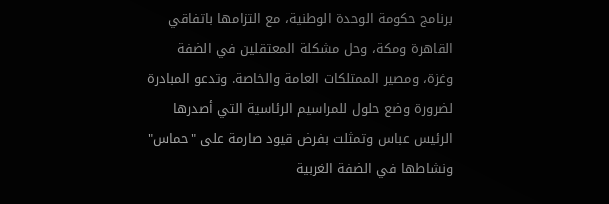برنامج حكومة الوحدة الوطنية، مع التزامها باتفاقي القاهرة ومكة، وحل مشكلة المعتقلين في الضفة وغزة، ومصير الممتلكات العامة والخاصة. وتدعو المبادرة لضرورة وضع حلول للمراسيم الرئاسية التي أصدرها الرئيس عباس وتمثلت بفرض قيود صارمة على "حماس" ونشاطها في الضفة الغربية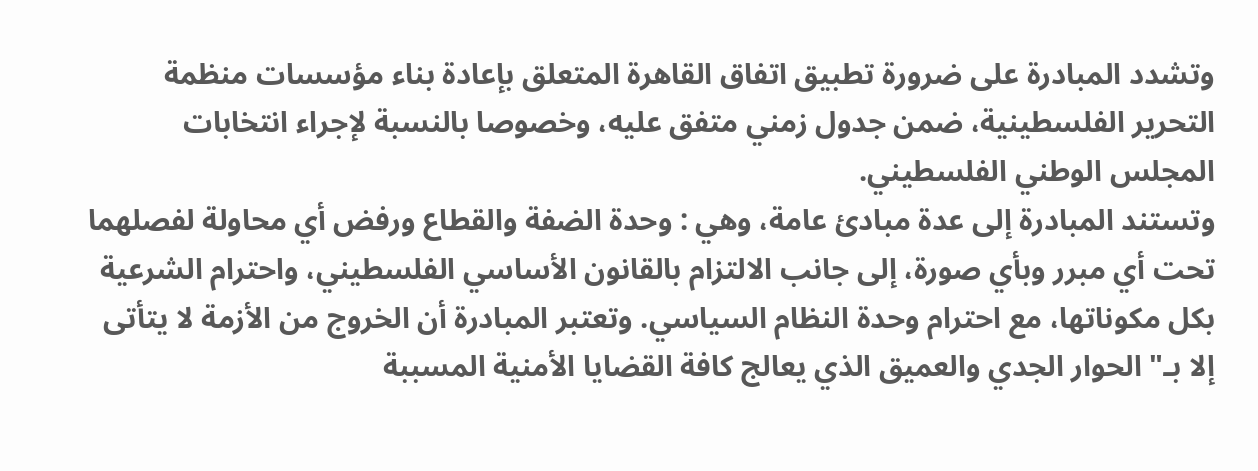وتشدد المبادرة على ضرورة تطبيق اتفاق القاهرة المتعلق بإعادة بناء مؤسسات منظمة التحرير الفلسطينية، ضمن جدول زمني متفق عليه، وخصوصا بالنسبة لإجراء انتخابات المجلس الوطني الفلسطيني.
وتستند المبادرة إلى عدة مبادئ عامة، وهي : وحدة الضفة والقطاع ورفض أي محاولة لفصلهما تحت أي مبرر وبأي صورة، إلى جانب الالتزام بالقانون الأساسي الفلسطيني، واحترام الشرعية بكل مكوناتها، مع احترام وحدة النظام السياسي. وتعتبر المبادرة أن الخروج من الأزمة لا يتأتى إلا بـ" الحوار الجدي والعميق الذي يعالج كافة القضايا الأمنية المسببة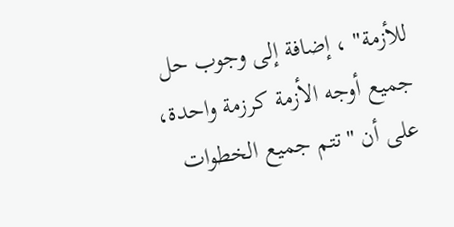للأزمة" ، إضافة إلى وجوب حل جميع أوجه الأزمة كرزمة واحدة، على أن "تتم جميع الخطوات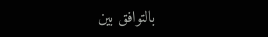بالتوافق بين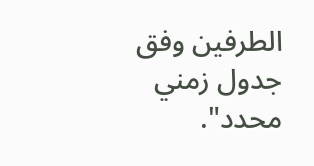الطرفين وفق جدول زمني محدد".